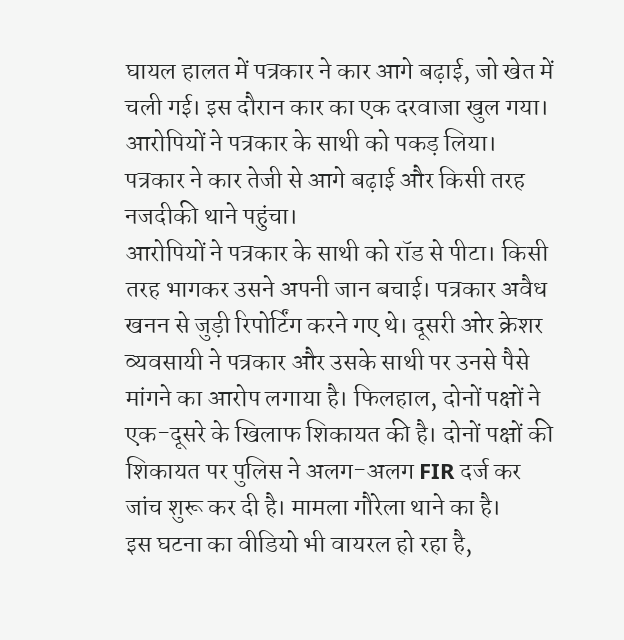घायल हालत में पत्रकार ने कार आगे बढ़ाई, जो खेत में चली गई। इस दौरान कार का एक दरवाजा खुल गया। आरोपियों ने पत्रकार के साथी को पकड़ लिया। पत्रकार ने कार तेजी से आगे बढ़ाई और किसी तरह नजदीकी थाने पहुंचा।
आरोपियों ने पत्रकार के साथी को रॉड से पीटा। किसी तरह भागकर उसने अपनी जान बचाई। पत्रकार अवैध खनन से जुड़ी रिपोर्टिंग करने गए थे। दूसरी ओर क्रेशर व्यवसायी ने पत्रकार और उसके साथी पर उनसे पैसे मांगने का आरोप लगाया है। फिलहाल, दोनों पक्षों ने एक-दूसरे के खिलाफ शिकायत की है। दोनों पक्षों की शिकायत पर पुलिस ने अलग-अलग FIR दर्ज कर जांच शुरू कर दी है। मामला गौरेला थाने का है।
इस घटना का वीडियो भी वायरल हो रहा है,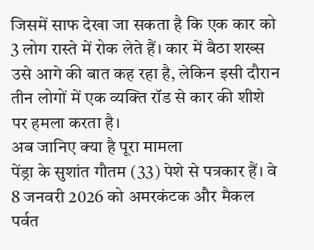जिसमें साफ देखा जा सकता है कि एक कार को 3 लोग रास्ते में रोक लेते हैं। कार में बैठा शख्स उसे आगे की बात कह रहा है, लेकिन इसी दौरान तीन लोगों में एक व्यक्ति रॉड से कार की शीशे पर हमला करता है।
अब जानिए क्या है पूरा मामला
पेंड्रा के सुशांत गौतम (33) पेशे से पत्रकार हैं। वे 8 जनवरी 2026 को अमरकंटक और मैकल पर्वत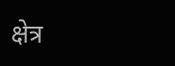क्षेत्र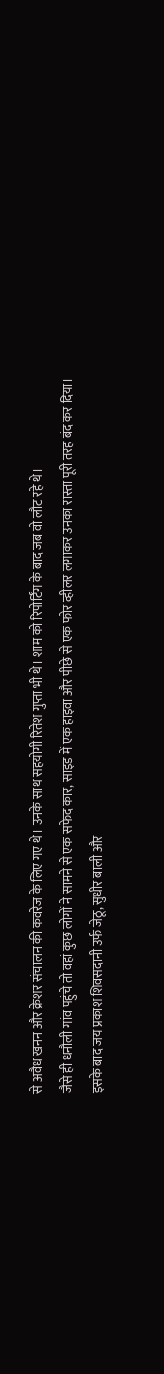से अवैध खनन और क्रेशर संचालन की कवरेज के लिए गए थे। उनके साथ सहयोगी रितेश गुप्ता भी थे। शाम को रिपोर्टिंग के बाद जब वो लौट रहे थे।
जैसे ही धनौली गांव पहुंचे तो वहां कुछ लोगों ने सामने से एक सफेद कार, साइड में एक हाइवा और पीछे से एक फोर व्हीलर लगाकर उनका रास्ता पूरी तरह बंद कर दिया।
इसके बाद जय प्रकाश शिवसदानी उर्फ जेठू, सुधीर बाली और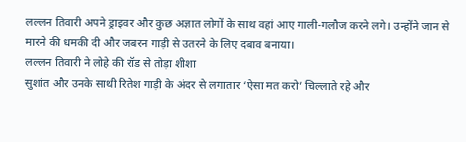लल्लन तिवारी अपने ड्राइवर और कुछ अज्ञात लोगों के साथ वहां आए गाली-गलौज करने लगे। उन्होंने जान से मारने की धमकी दी और जबरन गाड़ी से उतरने के लिए दबाव बनाया।
लल्लन तिवारी ने लोहे की रॉड से तोड़ा शीशा
सुशांत और उनके साथी रितेश गाड़ी के अंदर से लगातार ‘ऐसा मत करो’ चिल्लाते रहे और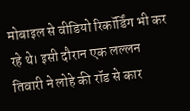मोबाइल से वीडियो रिकॉर्डिंग भी कर रहे थे। इसी दौरान एक लल्लन तिवारी ने लोहे की रॉड से कार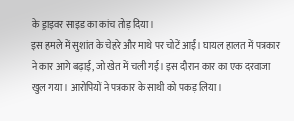के ड्राइवर साइड का कांच तोड़ दिया।
इस हमले में सुशांत के चेहरे और माथे पर चोटें आईं। घायल हालत में पत्रकार ने कार आगे बढ़ाई, जो खेत में चली गई। इस दौरान कार का एक दरवाजा खुल गया। आरोपियों ने पत्रकार के साथी को पकड़ लिया।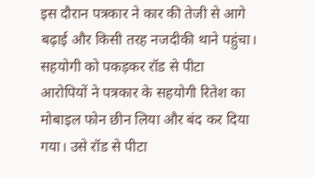इस दौरान पत्रकार ने कार की तेजी से आगे बढ़ाई और किसी तरह नजदीकी थाने पहुंचा।
सहयोगी को पकड़कर रॉड से पीटा
आरोपियों ने पत्रकार के सहयोगी रितेश का मोबाइल फोन छीन लिया और बंद कर दिया गया। उसे रॉड से पीटा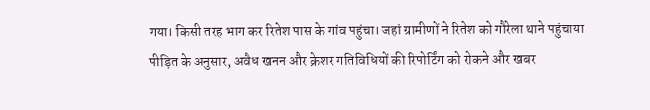गया। किसी तरह भाग कर रितेश पास के गांव पहुंचा। जहां ग्रामीणों ने रितेश को गौरेला थाने पहुंचाया
पीड़ित के अनुसार, अवैध खनन और क्रेशर गतिविधियों की रिपोर्टिंग को रोकने और खबर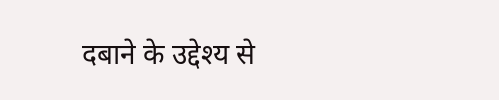दबाने के उद्देश्य से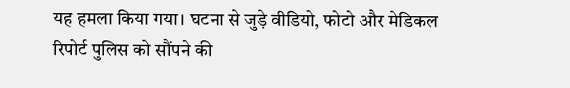यह हमला किया गया। घटना से जुड़े वीडियो, फोटो और मेडिकल रिपोर्ट पुलिस को सौंपने की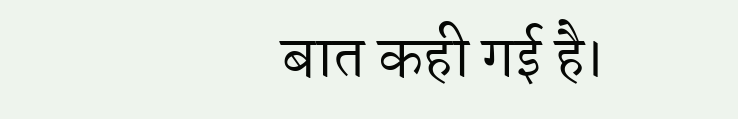बात कही गई है।